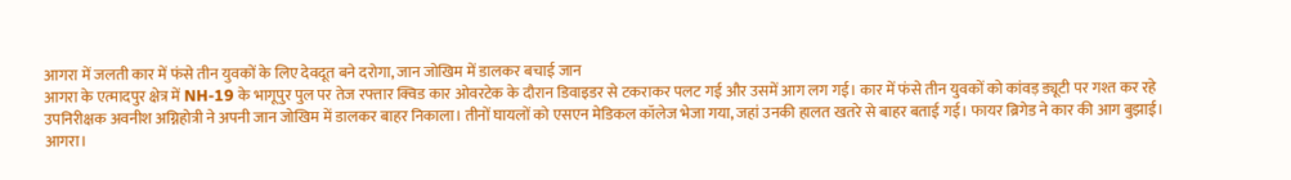आगरा में जलती कार में फंसे तीन युवकों के लिए देवदूत बने दरोगा, जान जोखिम में डालकर बचाई जान
आगरा के एत्मादपुर क्षेत्र में NH-19 के भागूपुर पुल पर तेज रफ्तार क्विड कार ओवरटेक के दौरान डिवाइडर से टकराकर पलट गई और उसमें आग लग गई। कार में फंसे तीन युवकों को कांवड़ ड्यूटी पर गश्त कर रहे उपनिरीक्षक अवनीश अग्निहोत्री ने अपनी जान जोखिम में डालकर बाहर निकाला। तीनों घायलों को एसएन मेडिकल कॉलेज भेजा गया, जहां उनकी हालत खतरे से बाहर बताई गई। फायर ब्रिगेड ने कार की आग बुझाई।
आगरा।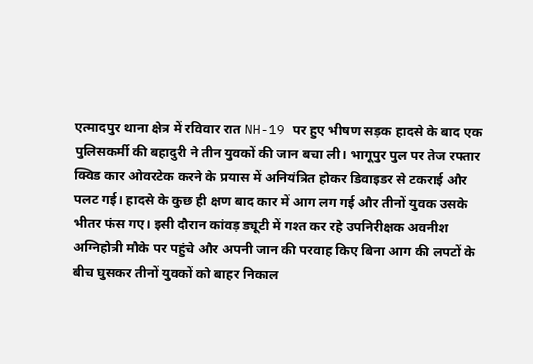एत्मादपुर थाना क्षेत्र में रविवार रात NH-19 पर हुए भीषण सड़क हादसे के बाद एक पुलिसकर्मी की बहादुरी ने तीन युवकों की जान बचा ली। भागूपुर पुल पर तेज रफ्तार क्विड कार ओवरटेक करने के प्रयास में अनियंत्रित होकर डिवाइडर से टकराई और पलट गई। हादसे के कुछ ही क्षण बाद कार में आग लग गई और तीनों युवक उसके भीतर फंस गए। इसी दौरान कांवड़ ड्यूटी में गश्त कर रहे उपनिरीक्षक अवनीश अग्निहोत्री मौके पर पहुंचे और अपनी जान की परवाह किए बिना आग की लपटों के बीच घुसकर तीनों युवकों को बाहर निकाल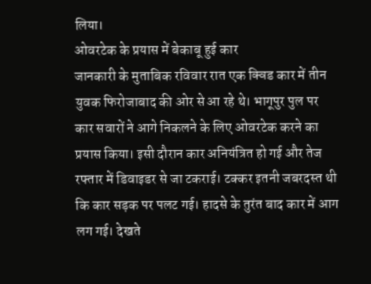लिया।
ओवरटेक के प्रयास में बेकाबू हुई कार
जानकारी के मुताबिक रविवार रात एक क्विड कार में तीन युवक फिरोजाबाद की ओर से आ रहे थे। भागूपुर पुल पर कार सवारों ने आगे निकलने के लिए ओवरटेक करने का प्रयास किया। इसी दौरान कार अनियंत्रित हो गई और तेज रफ्तार में डिवाइडर से जा टकराई। टक्कर इतनी जबरदस्त थी कि कार सड़क पर पलट गई। हादसे के तुरंत बाद कार में आग लग गई। देखते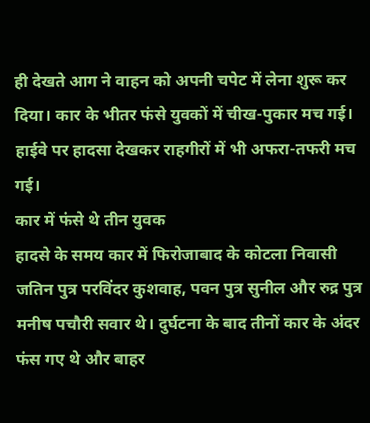ही देखते आग ने वाहन को अपनी चपेट में लेना शुरू कर दिया। कार के भीतर फंसे युवकों में चीख-पुकार मच गई। हाईवे पर हादसा देखकर राहगीरों में भी अफरा-तफरी मच गई।
कार में फंसे थे तीन युवक
हादसे के समय कार में फिरोजाबाद के कोटला निवासी जतिन पुत्र परविंदर कुशवाह, पवन पुत्र सुनील और रुद्र पुत्र मनीष पचौरी सवार थे। दुर्घटना के बाद तीनों कार के अंदर फंस गए थे और बाहर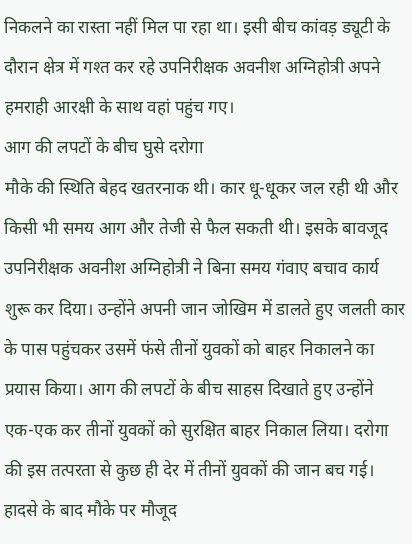निकलने का रास्ता नहीं मिल पा रहा था। इसी बीच कांवड़ ड्यूटी के दौरान क्षेत्र में गश्त कर रहे उपनिरीक्षक अवनीश अग्निहोत्री अपने हमराही आरक्षी के साथ वहां पहुंच गए।
आग की लपटों के बीच घुसे दरोगा
मौके की स्थिति बेहद खतरनाक थी। कार धू-धूकर जल रही थी और किसी भी समय आग और तेजी से फैल सकती थी। इसके बावजूद उपनिरीक्षक अवनीश अग्निहोत्री ने बिना समय गंवाए बचाव कार्य शुरू कर दिया। उन्होंने अपनी जान जोखिम में डालते हुए जलती कार के पास पहुंचकर उसमें फंसे तीनों युवकों को बाहर निकालने का प्रयास किया। आग की लपटों के बीच साहस दिखाते हुए उन्होंने एक-एक कर तीनों युवकों को सुरक्षित बाहर निकाल लिया। दरोगा की इस तत्परता से कुछ ही देर में तीनों युवकों की जान बच गई। हादसे के बाद मौके पर मौजूद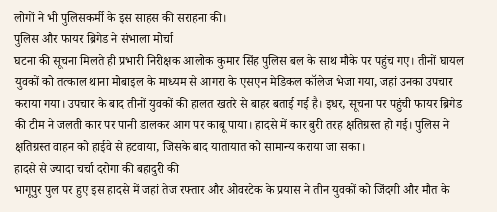लोगों ने भी पुलिसकर्मी के इस साहस की सराहना की।
पुलिस और फायर ब्रिगेड ने संभाला मोर्चा
घटना की सूचना मिलते ही प्रभारी निरीक्षक आलोक कुमार सिंह पुलिस बल के साथ मौके पर पहुंच गए। तीनों घायल युवकों को तत्काल थाना मोबाइल के माध्यम से आगरा के एसएन मेडिकल कॉलेज भेजा गया, जहां उनका उपचार कराया गया। उपचार के बाद तीनों युवकों की हालत खतरे से बाहर बताई गई है। इधर, सूचना पर पहुंची फायर ब्रिगेड की टीम ने जलती कार पर पानी डालकर आग पर काबू पाया। हादसे में कार बुरी तरह क्षतिग्रस्त हो गई। पुलिस ने क्षतिग्रस्त वाहन को हाईवे से हटवाया, जिसके बाद यातायात को सामान्य कराया जा सका।
हादसे से ज्यादा चर्चा दरोगा की बहादुरी की
भागूपुर पुल पर हुए इस हादसे में जहां तेज रफ्तार और ओवरटेक के प्रयास ने तीन युवकों को जिंदगी और मौत के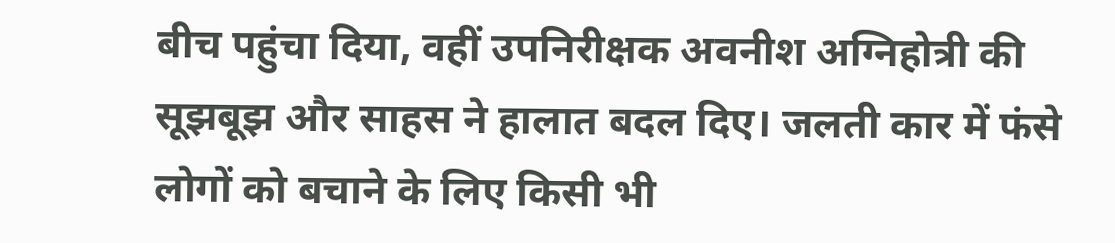बीच पहुंचा दिया, वहीं उपनिरीक्षक अवनीश अग्निहोत्री की सूझबूझ और साहस ने हालात बदल दिए। जलती कार में फंसे लोगों को बचाने के लिए किसी भी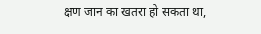क्षण जान का खतरा हो सकता था,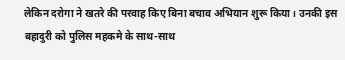लेकिन दरोगा ने खतरे की परवाह किए बिना बचाव अभियान शुरू किया। उनकी इस बहादुरी को पुलिस महकमे के साथ-साथ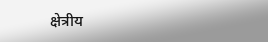क्षेत्रीय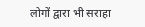लोगों द्वारा भी सराहा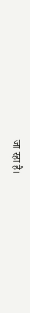जा रहा है।